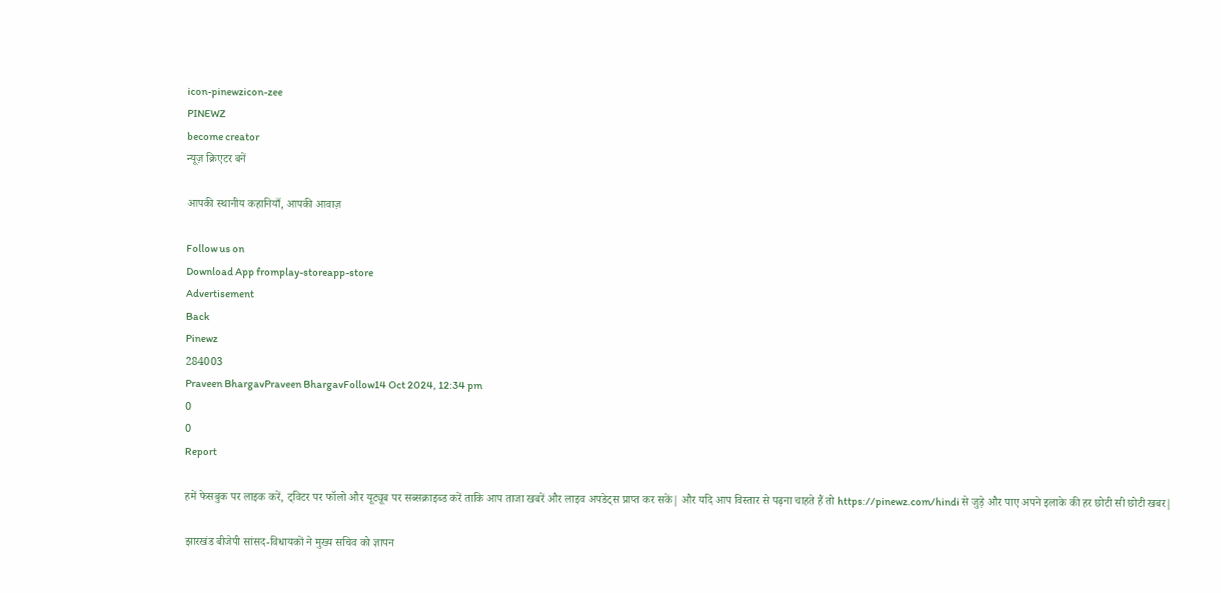icon-pinewzicon-zee
PINEWZ
become creator
न्यूज़ क्रिएटर बनें

आपकी स्थानीय कहानियाँ, आपकी आवाज़

Follow us on
Download App fromplay-storeapp-store
Advertisement
Back
Pinewz
284003
Praveen BhargavPraveen BhargavFollow14 Oct 2024, 12:34 pm
0
0
Report

हमें फेसबुक पर लाइक करें, ट्विटर पर फॉलो और यूट्यूब पर सब्सक्राइब्ड करें ताकि आप ताजा खबरें और लाइव अपडेट्स प्राप्त कर सकें| और यदि आप विस्तार से पढ़ना चाहते हैं तो https://pinewz.com/hindi से जुड़े और पाए अपने इलाके की हर छोटी सी छोटी खबर|

झारखंड बीजेपी सांसद-विधायकों ने मुख्य सचिव को ज्ञापन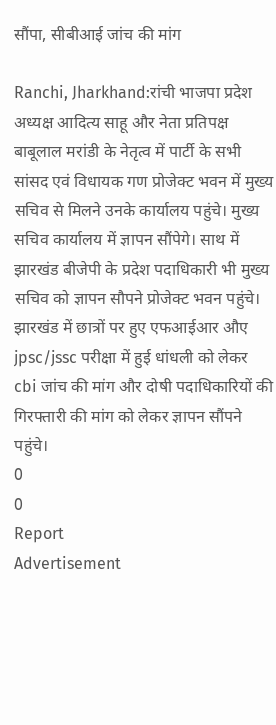सौंपा, सीबीआई जांच की मांग

Ranchi, Jharkhand:रांची भाजपा प्रदेश अध्यक्ष आदित्य साहू और नेता प्रतिपक्ष बाबूलाल मरांडी के नेतृत्व में पार्टी के सभी सांसद एवं विधायक गण प्रोजेक्ट भवन में मुख्य सचिव से मिलने उनके कार्यालय पहुंचे। मुख्य सचिव कार्यालय में ज्ञापन सौंपेगे। साथ में झारखंड बीजेपी के प्रदेश पदाधिकारी भी मुख्य सचिव को ज्ञापन सौपने प्रोजेक्ट भवन पहुंचे। झारखंड में छात्रों पर हुए एफआईआर औए jpsc/jssc परीक्षा में हुई धांधली को लेकर cbi जांच की मांग और दोषी पदाधिकारियों की गिरफ्तारी की मांग को लेकर ज्ञापन सौंपने पहुंचे।
0
0
Report
Advertisement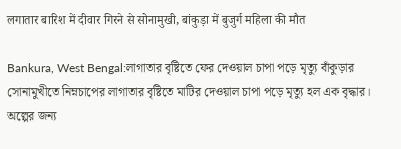लगातार बारिश में दीवार गिरने से सोनामुखी, बांकुड़ा में बुजुर्ग महिला की मौत

Bankura, West Bengal:লাগাতার বৃষ্টিতে ফের দেওয়াল চাপা পড়ে মৃত্যু বাঁকুড়ার সোনামুখীতে নিম্নচাপের লাগাতার বৃষ্টিতে মাটির দেওয়াল চাপা পড়ে মৃত্যু হল এক বৃদ্ধার। অল্পের জন্য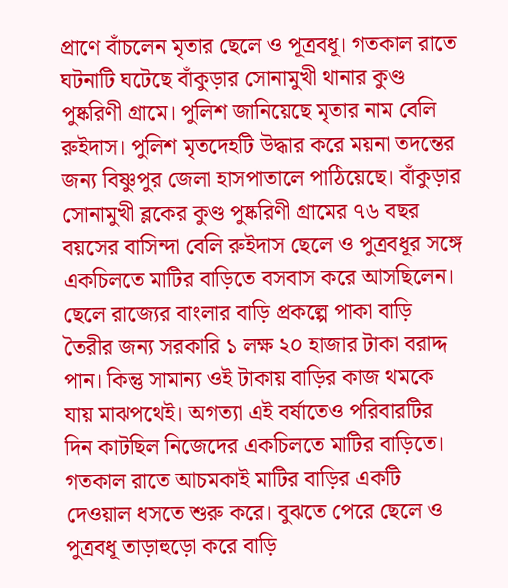প্রাণে বাঁচলেন মৃতার ছেলে ও পূত্রবধূ। গতকাল রাতে ঘটনাটি ঘটেছে বাঁকুড়ার সোনামুখী থানার কুণ্ড পুষ্করিণী গ্রামে। পুলিশ জানিয়েছে মৃতার নাম বেলি রুইদাস। পুলিশ মৃতদেহটি উদ্ধার করে ময়না তদন্তের জন্য বিষ্ণুপুর জেলা হাসপাতালে পাঠিয়েছে। বাঁকুড়ার সোনামুখী ব্লকের কুণ্ড পুষ্করিণী গ্রামের ৭৬ বছর বয়সের বাসিন্দা বেলি রুইদাস ছেলে ও পুত্রবধূর সঙ্গে একচিলতে মাটির বাড়িতে বসবাস করে আসছিলেন। ছেলে রাজ্যের বাংলার বাড়ি প্রকল্পে পাকা বাড়ি তৈরীর জন্য সরকারি ১ লক্ষ ২০ হাজার টাকা বরাদ্দ পান। কিন্তু সামান্য ওই টাকায় বাড়ির কাজ থমকে যায় মাঝপথেই। অগত্যা এই বর্ষাতেও পরিবারটির দিন কাটছিল নিজেদের একচিলতে মাটির বাড়িতে। গতকাল রাতে আচমকাই মাটির বাড়ির একটি দেওয়াল ধসতে শুরু করে। বুঝতে পেরে ছেলে ও পুত্রবধূ তাড়াহুড়ো করে বাড়ি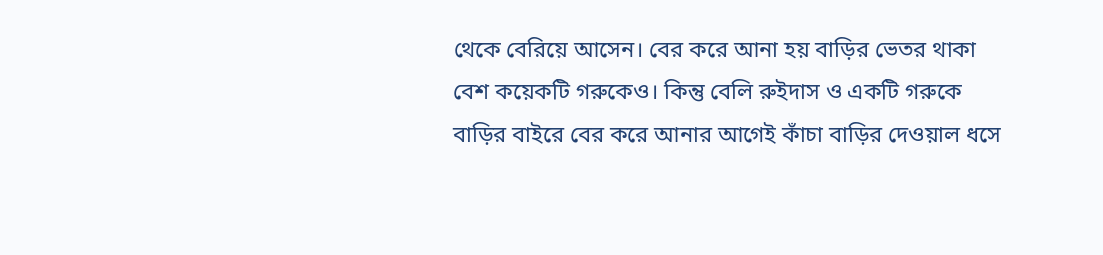থেকে বেরিয়ে আসেন। বের করে আনা হয় বাড়ির ভেতর থাকা বেশ কয়েকটি গরুকেও। কিন্তু বেলি রুইদাস ও একটি গরুকে বাড়ির বাইরে বের করে আনার আগেই কাঁচা বাড়ির দেওয়াল ধসে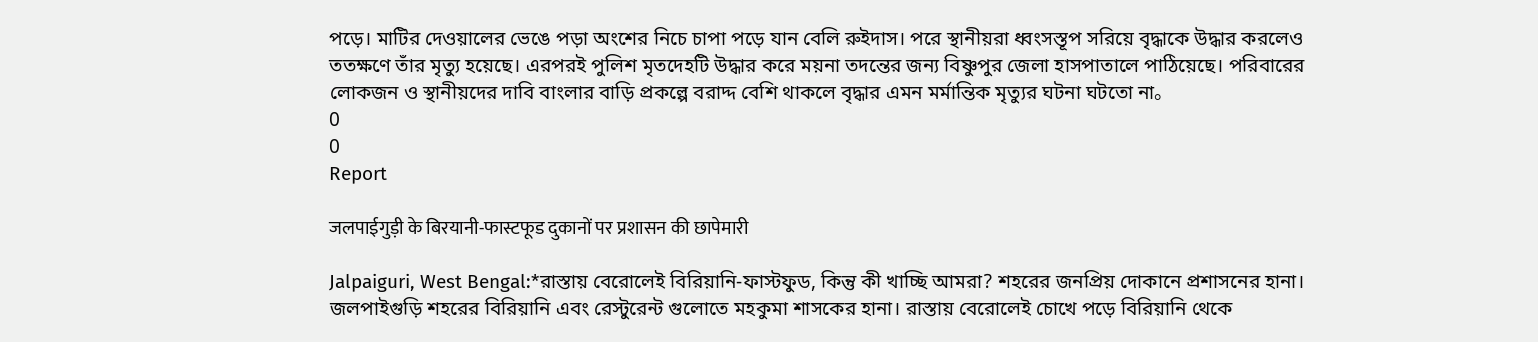পড়ে। মাটির দেওয়ালের ভেঙে পড়া অংশের নিচে চাপা পড়ে যান বেলি রুইদাস। পরে স্থানীয়রা ধ্বংসস্তূপ সরিয়ে বৃদ্ধাকে উদ্ধার করলেও ততক্ষণে তাঁর মৃত্যু হয়েছে। এরপরই পুলিশ মৃতদেহটি উদ্ধার করে ময়না তদন্তের জন্য বিষ্ণুপুর জেলা হাসপাতালে পাঠিয়েছে। পরিবারের লোকজন ও স্থানীয়দের দাবি বাংলার বাড়ি প্রকল্পে বরাদ্দ বেশি থাকলে বৃদ্ধার এমন মর্মান্তিক মৃত্যুর ঘটনা ঘটতো না。
0
0
Report

जलपाईगुड़ी के बिरयानी-फास्टफूड दुकानों पर प्रशासन की छापेमारी

Jalpaiguri, West Bengal:*রাস্তায় বেরোলেই বিরিয়ানি-ফাস্টফুড, কিন্তু কী খাচ্ছি আমরা? শহরের জনপ্রিয় দোকানে প্রশাসনের হানা। জলপাইগুড়ি শহরের বিরিয়ানি এবং রেস্টুরেন্ট গুলোতে মহকুমা শাসকের হানা। রাস্তায় বেরোলেই চোখে পড়ে বিরিয়ানি থেকে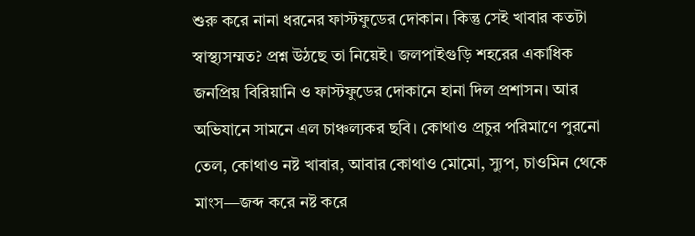শুরু করে নানা ধরনের ফাস্টফুডের দোকান। কিন্তু সেই খাবার কতটা স্বাস্থ্যসম্মত? প্রশ্ন উঠছে তা নিয়েই। জলপাইগুড়ি শহরের একাধিক জনপ্রিয় বিরিয়ানি ও ফাস্টফুডের দোকানে হানা দিল প্রশাসন। আর অভিযানে সামনে এল চাঞ্চল্যকর ছবি। কোথাও প্রচুর পরিমাণে পুরনো তেল, কোথাও নষ্ট খাবার, আবার কোথাও মোমো, স্যুপ, চাওমিন থেকে মাংস—জব্দ করে নষ্ট করে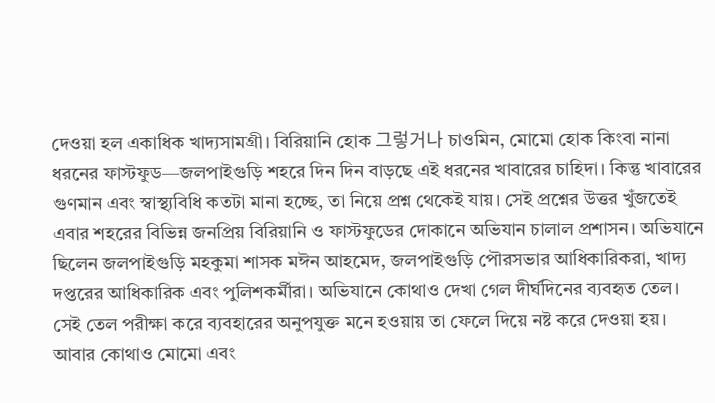দেওয়া হল একাধিক খাদ্যসামগ্রী। বিরিয়ানি হোক 그렇거나 চাওমিন, মোমো হোক কিংবা নানা ধরনের ফাস্টফুড—জলপাইগুড়ি শহরে দিন দিন বাড়ছে এই ধরনের খাবারের চাহিদা। কিন্তু খাবারের গুণমান এবং স্বাস্থ্যবিধি কতটা মানা হচ্ছে, তা নিয়ে প্রশ্ন থেকেই যায়। সেই প্রশ্নের উত্তর খুঁজতেই এবার শহরের বিভিন্ন জনপ্রিয় বিরিয়ানি ও ফাস্টফুডের দোকানে অভিযান চালাল প্রশাসন। অভিযানে ছিলেন জলপাইগুড়ি মহকুমা শাসক মঈন আহমেদ, জলপাইগুড়ি পৌরসভার আধিকারিকরা, খাদ্য দপ্তরের আধিকারিক এবং পুলিশকর্মীরা। অভিযানে কোথাও দেখা গেল দীর্ঘদিনের ব্যবহৃত তেল। সেই তেল পরীক্ষা করে ব্যবহারের অনুপযুক্ত মনে হওয়ায় তা ফেলে দিয়ে নষ্ট করে দেওয়া হয়। আবার কোথাও মোমো এবং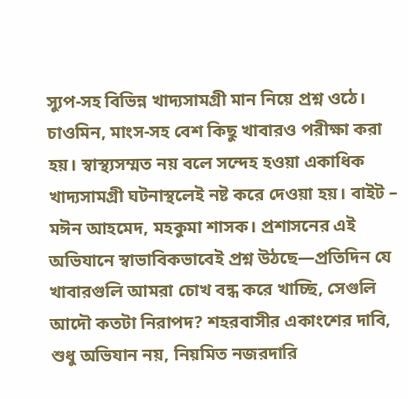স্যুপ-সহ বিভিন্ন খাদ্যসামগ্রী মান নিয়ে প্রশ্ন ওঠে। চাওমিন, মাংস-সহ বেশ কিছু খাবারও পরীক্ষা করা হয়। স্বাস্থ্যসম্মত নয় বলে সন্দেহ হওয়া একাধিক খাদ্যসামগ্রী ঘটনাস্থলেই নষ্ট করে দেওয়া হয়। বাইট – মঈন আহমেদ, মহকুমা শাসক। প্রশাসনের এই অভিযানে স্বাভাবিকভাবেই প্রশ্ন উঠছে—প্রতিদিন যে খাবারগুলি আমরা চোখ বন্ধ করে খাচ্ছি, সেগুলি আদৌ কতটা নিরাপদ? শহরবাসীর একাংশের দাবি, শুধু অভিযান নয়, নিয়মিত নজরদারি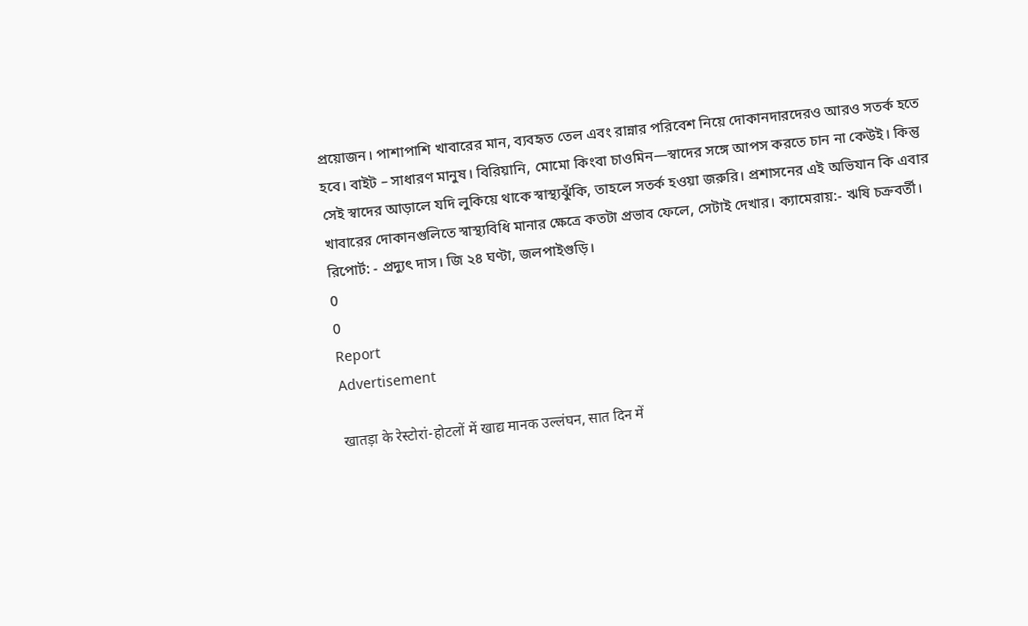প্রয়োজন। পাশাপাশি খাবারের মান, ব্যবহৃত তেল এবং রান্নার পরিবেশ নিয়ে দোকানদারদেরও আরও সতর্ক হতে হবে। বাইট – সাধারণ মানুষ। বিরিয়ানি, মোমো কিংবা চাওমিন—স্বাদের সঙ্গে আপস করতে চান না কেউই। কিন্তু সেই স্বাদের আড়ালে যদি লুকিয়ে থাকে স্বাস্থ্যঝুঁকি, তাহলে সতর্ক হওয়া জরুরি। প্রশাসনের এই অভিযান কি এবার খাবারের দোকানগুলিতে স্বাস্থ্যবিধি মানার ক্ষেত্রে কতটা প্রভাব ফেলে, সেটাই দেখার। ক্যামেরায়:- ঋষি চক্রবর্তী। রিপোর্ট: - প্রদ্যুৎ দাস। জি ২৪ ঘণ্টা, জলপাইগুড়ি।
0
0
Report
Advertisement

खातड़ा के रेस्टोरां-होटलों में खाद्य मानक उल्लंघन, सात दिन में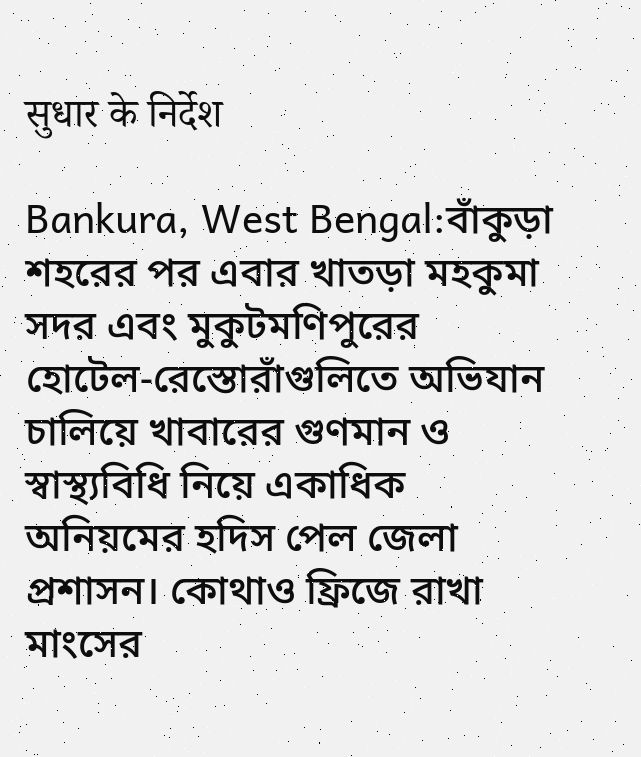सुधार के निर्देश

Bankura, West Bengal:বাঁকুড়া শহরের পর এবার খাতড়া মহকুমা সদর এবং মুকুটমণিপুরের হোটেল-রেস্তোরাঁগুলিতে অভিযান চালিয়ে খাবারের গুণমান ও স্বাস্থ্যবিধি নিয়ে একাধিক অনিয়মের হদিস পেল জেলা প্রশাসন। কোথাও ফ্রিজে রাখা মাংসের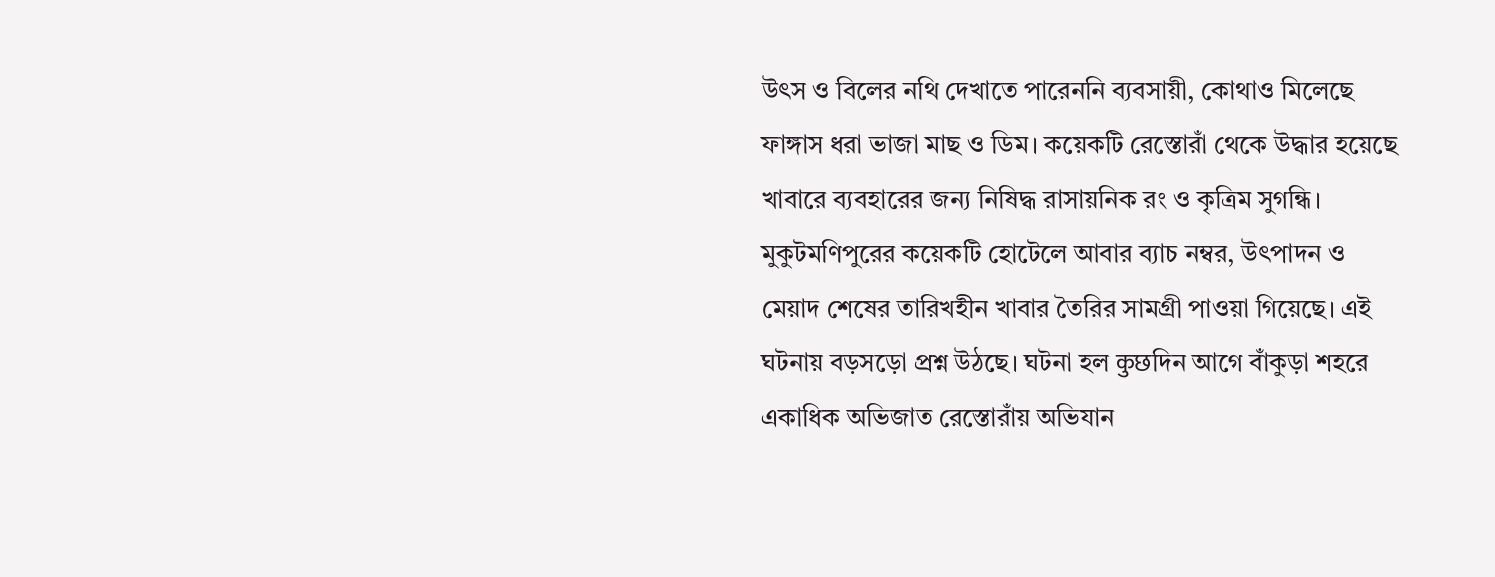উৎস ও বিলের নথি দেখাতে পারেননি ব্যবসায়ী, কোথাও মিলেছে ফাঙ্গাস ধরা ভাজা মাছ ও ডিম। কয়েকটি রেস্তোরাঁ থেকে উদ্ধার হয়েছে খাবারে ব্যবহারের জন্য নিষিদ্ধ রাসায়নিক রং ও কৃত্রিম সুগন্ধি। মুকুটমণিপুরের কয়েকটি হোটেলে আবার ব্যাচ নম্বর, উৎপাদন ও মেয়াদ শেষের তারিখহীন খাবার তৈরির সামগ্রী পাওয়া গিয়েছে। এই ঘটনায় বড়সড়ো প্রশ্ন উঠছে। ঘটনা হল कुछদিন আগে বাঁকুড়া শহরে একাধিক অভিজাত রেস্তোরাঁয় অভিযান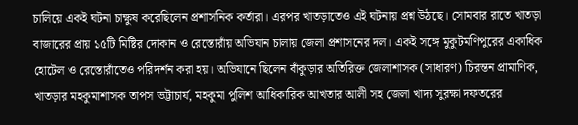চালিয়ে একই ঘটনা চাক্ষুষ করেছিলেন প্রশাসনিক কর্তারা। এরপর খাতড়াতেও এই ঘটনায় প্রশ্ন উঠছে। সোমবার রাতে খাতড়া বাজারের প্রায় ১৫টি মিষ্টির দোকান ও রেস্তোরাঁয় অভিযান চালায় জেলা প্রশাসনের দল। একই সঙ্গে মুকুটমণিপুরের একাধিক হোটেল ও রেস্তোরাঁতেও পরিদর্শন করা হয়। অভিযানে ছিলেন বাঁকুড়ার অতিরিক্ত জেলাশাসক (সাধারণ) চিরন্তন প্রামাণিক, খাতড়ার মহকুমাশাসক তাপস ভট্টাচার্য, মহকুমা পুলিশ আধিকারিক আখতার আলী সহ জেলা খাদ্য সুরক্ষা দফতরের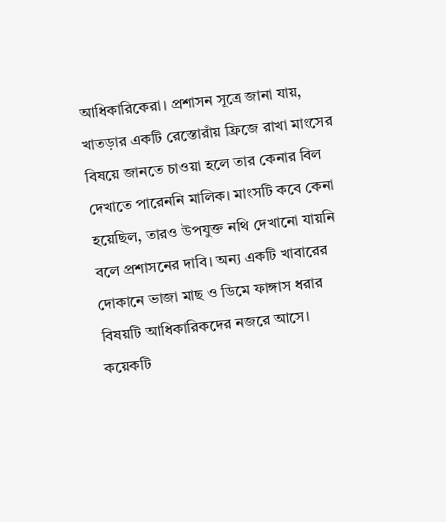আধিকারিকেরা। প্রশাসন সূত্রে জানা যায়, খাতড়ার একটি রেস্তোরাঁয় ফ্রিজে রাখা মাংসের বিষয়ে জানতে চাওয়া হলে তার কেনার বিল দেখাতে পারেননি মালিক। মাংসটি কবে কেনা হয়েছিল, তারও উপযুক্ত নথি দেখানো যায়নি বলে প্রশাসনের দাবি। অন্য একটি খাবারের দোকানে ভাজা মাছ ও ডিমে ফাঙ্গাস ধরার বিষয়টি আধিকারিকদের নজরে আসে। কয়েকটি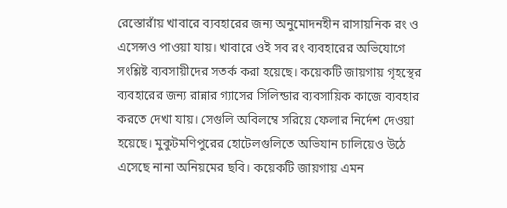রেস্তোরাঁয় খাবারে ব্যবহারের জন্য অনুমোদনহীন রাসায়নিক রং ও এসেন্সও পাওয়া যায়। খাবারে ওই সব রং ব্যবহারের অভিযোগে সংশ্লিষ্ট ব্যবসায়ীদের সতর্ক করা হয়েছে। কয়েকটি জায়গায় গৃহস্থের ব্যবহারের জন্য রান্নার গ্যাসের সিলিন্ডার ব্যবসায়িক কাজে ব্যবহার করতে দেখা যায়। সেগুলি অবিলম্বে সরিয়ে ফেলার নির্দেশ দেওয়া হয়েছে। মুকুটমণিপুরের হোটেলগুলিতে অভিযান চালিয়েও উঠে এসেছে নানা অনিয়মের ছবি। কয়েকটি জায়গায় এমন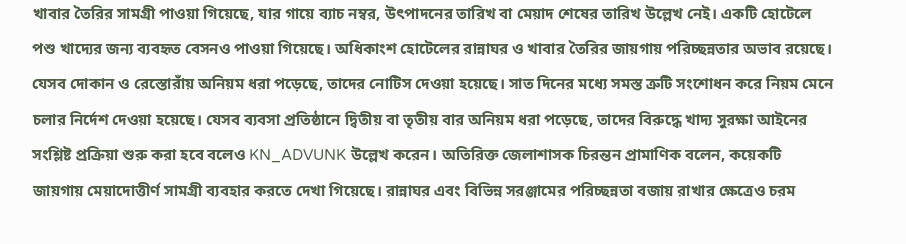খাবার তৈরির সামগ্রী পাওয়া গিয়েছে, যার গায়ে ব্যাচ নম্বর, উৎপাদনের তারিখ বা মেয়াদ শেষের তারিখ উল্লেখ নেই। একটি হোটেলে পশু খাদ্যের জন্য ব্যবহৃত বেসনও পাওয়া গিয়েছে। অধিকাংশ হোটেলের রান্নাঘর ও খাবার তৈরির জায়গায় পরিচ্ছন্নতার অভাব রয়েছে। যেসব দোকান ও রেস্তোরাঁয় অনিয়ম ধরা পড়েছে, তাদের নোটিস দেওয়া হয়েছে। সাত দিনের মধ্যে সমস্ত ত্রুটি সংশোধন করে নিয়ম মেনে চলার নির্দেশ দেওয়া হয়েছে। যেসব ব্যবসা প্রতিষ্ঠানে দ্বিতীয় বা তৃতীয় বার অনিয়ম ধরা পড়েছে, তাদের বিরুদ্ধে খাদ্য সুরক্ষা আইনের সংশ্লিষ্ট প্রক্রিয়া শুরু করা হবে বলেও KN_ADVUNK উল্লেখ করেন। অতিরিক্ত জেলাশাসক চিরন্তন প্রামাণিক বলেন, কয়েকটি জায়গায় মেয়াদোত্তীর্ণ সামগ্রী ব্যবহার করতে দেখা গিয়েছে। রান্নাঘর এবং বিভিন্ন সরঞ্জামের পরিচ্ছন্নতা বজায় রাখার ক্ষেত্রেও চরম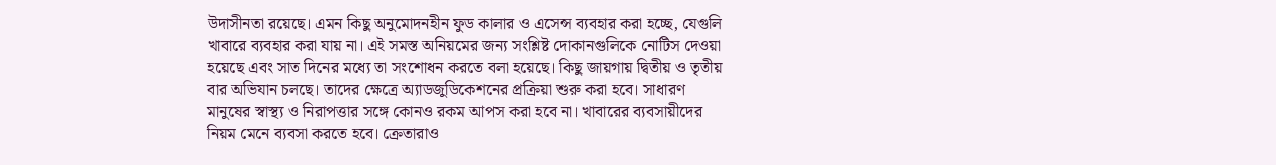উদাসীনতা রয়েছে। এমন কিছু অনুমোদনহীন ফুড কালার ও এসেন্স ব্যবহার করা হচ্ছে, যেগুলি খাবারে ব্যবহার করা যায় না। এই সমস্ত অনিয়মের জন্য সংশ্লিষ্ট দোকানগুলিকে নোটিস দেওয়া হয়েছে এবং সাত দিনের মধ্যে তা সংশোধন করতে বলা হয়েছে। কিছু জায়গায় দ্বিতীয় ও তৃতীয় বার অভিযান চলছে। তাদের ক্ষেত্রে অ্যাডজুডিকেশনের প্রক্রিয়া শুরু করা হবে। সাধারণ মানুষের স্বাস্থ্য ও নিরাপত্তার সঙ্গে কোনও রকম আপস করা হবে না। খাবারের ব্যবসায়ীদের নিয়ম মেনে ব্যবসা করতে হবে। ক্রেতারাও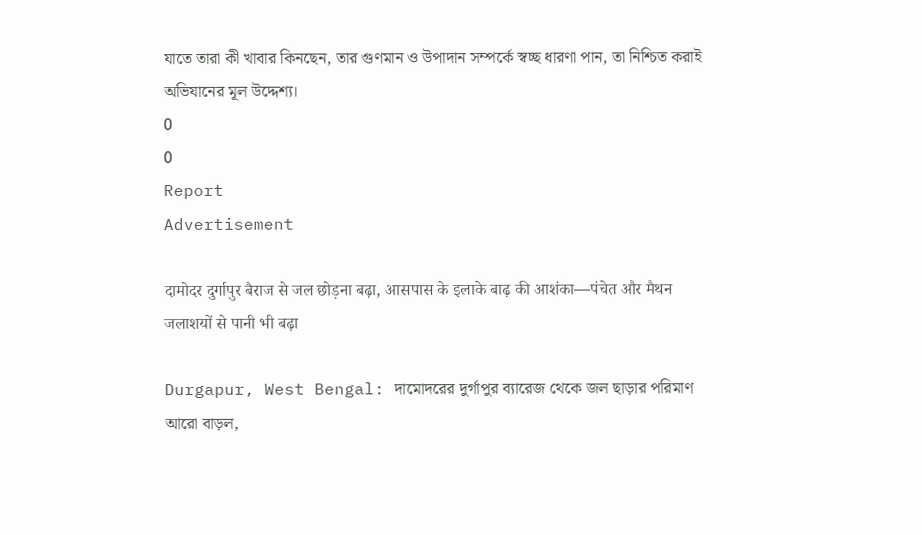যাতে তারা কী খাবার কিনছেন, তার গুণমান ও উপাদান সম্পর্কে স্বচ্ছ ধারণা পান, তা নিশ্চিত করাই অভিযানের মূল উদ্দেশ্য।
0
0
Report
Advertisement

दामोदर दुर्गापुर बैराज से जल छोड़ना बढ़ा, आसपास के इलाके बाढ़ की आशंका—पंचेत और मैथन जलाशयों से पानी भी बढ़ा

Durgapur, West Bengal: দামোদরের দুর্গাপুর ব্যারেজ থেকে জল ছাড়ার পরিমাণ আরো বাড়ল,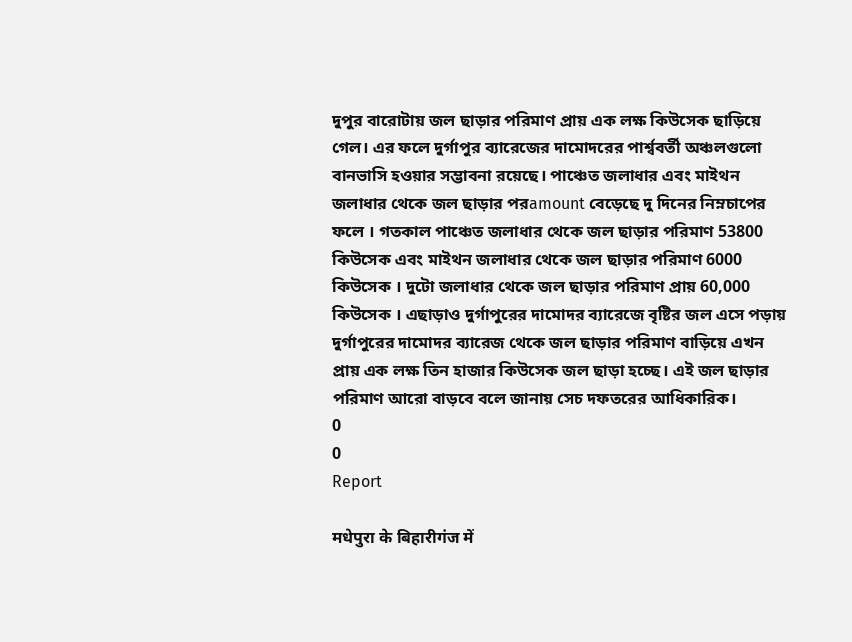দুপুর বারোটায় জল ছাড়ার পরিমাণ প্রায় এক লক্ষ কিউসেক ছাড়িয়ে গেল। এর ফলে দুর্গাপুর ব্যারেজের দামোদরের পার্শ্ববর্তী অঞ্চলগুলো বানভাসি হওয়ার সম্ভাবনা রয়েছে। পাঞ্চেত জলাধার এবং মাইথন জলাধার থেকে জল ছাড়ার পরamount বেড়েছে দু দিনের নিম্নচাপের ফলে । গতকাল পাঞ্চেত জলাধার থেকে জল ছাড়ার পরিমাণ 53800 কিউসেক এবং মাইথন জলাধার থেকে জল ছাড়ার পরিমাণ 6000 কিউসেক । দুটো জলাধার থেকে জল ছাড়ার পরিমাণ প্রায় 60,000 কিউসেক । এছাড়াও দুর্গাপুরের দামোদর ব্যারেজে বৃষ্টির জল এসে পড়ায় দুর্গাপুরের দামোদর ব্যারেজ থেকে জল ছাড়ার পরিমাণ বাড়িয়ে এখন প্রায় এক লক্ষ তিন হাজার কিউসেক জল ছাড়া হচ্ছে। এই জল ছাড়ার পরিমাণ আরো বাড়বে বলে জানায় সেচ দফতরের আধিকারিক।
0
0
Report

मधेपुरा के बिहारीगंज में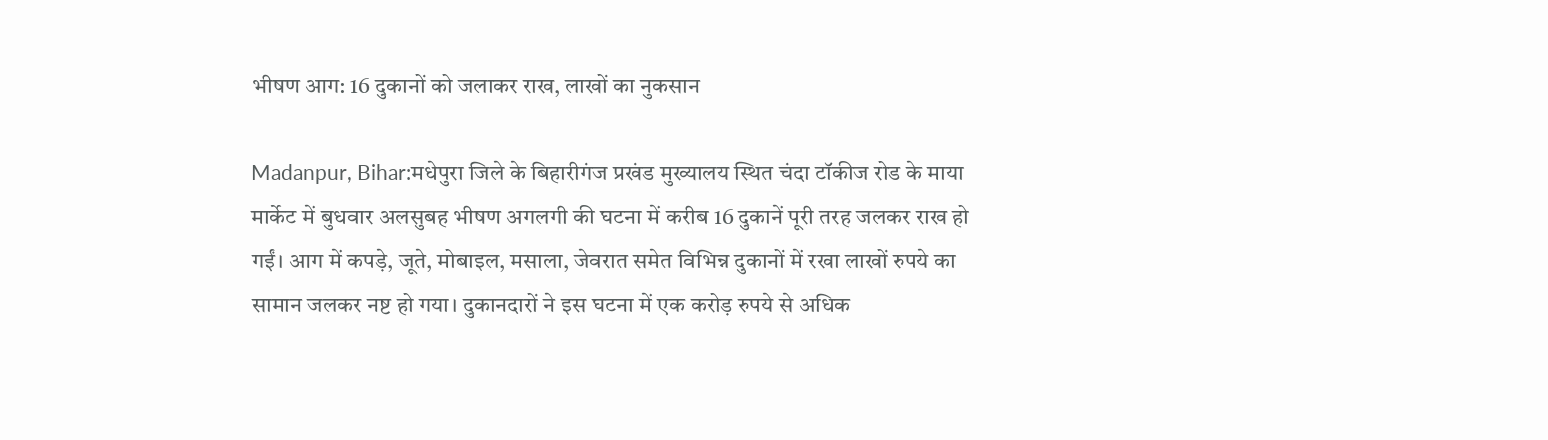भीषण आग: 16 दुकानों को जलाकर राख, लाखों का नुकसान

Madanpur, Bihar:मधेपुरा जिले के बिहारीगंज प्रखंड मुख्यालय स्थित चंदा टॉकीज रोड के माया मार्केट में बुधवार अलसुबह भीषण अगलगी की घटना में करीब 16 दुकानें पूरी तरह जलकर राख हो गईं। आग में कपड़े, जूते, मोबाइल, मसाला, जेवरात समेत विभिन्न दुकानों में रखा लाखों रुपये का सामान जलकर नष्ट हो गया। दुकानदारों ने इस घटना में एक करोड़ रुपये से अधिक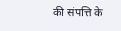की संपत्ति के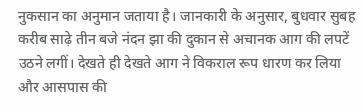नुकसान का अनुमान जताया है। जानकारी के अनुसार, बुधवार सुबह करीब साढ़े तीन बजे नंदन झा की दुकान से अचानक आग की लपटें उठने लगीं। देखते ही देखते आग ने विकराल रूप धारण कर लिया और आसपास की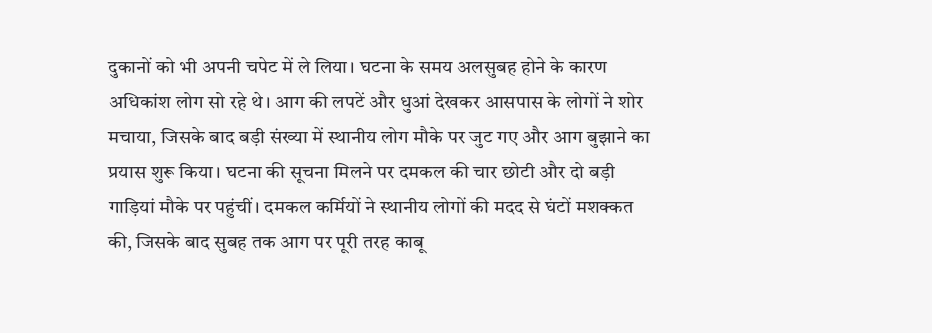दुकानों को भी अपनी चपेट में ले लिया। घटना के समय अलसुबह होने के कारण अधिकांश लोग सो रहे थे। आग की लपटें और धुआं देखकर आसपास के लोगों ने शोर मचाया, जिसके बाद बड़ी संख्या में स्थानीय लोग मौके पर जुट गए और आग बुझाने का प्रयास शुरू किया। घटना की सूचना मिलने पर दमकल की चार छोटी और दो बड़ी गाड़ियां मौके पर पहुंचीं। दमकल कर्मियों ने स्थानीय लोगों की मदद से घंटों मशक्कत की, जिसके बाद सुबह तक आग पर पूरी तरह काबू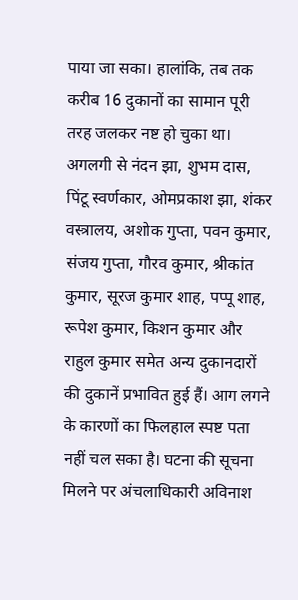पाया जा सका। हालांकि, तब तक करीब 16 दुकानों का सामान पूरी तरह जलकर नष्ट हो चुका था। अगलगी से नंदन झा, शुभम दास, पिंटू स्वर्णकार, ओमप्रकाश झा, शंकर वस्त्रालय, अशोक गुप्ता, पवन कुमार, संजय गुप्ता, गौरव कुमार, श्रीकांत कुमार, सूरज कुमार शाह, पप्पू शाह, रूपेश कुमार, किशन कुमार और राहुल कुमार समेत अन्य दुकानदारों की दुकानें प्रभावित हुई हैं। आग लगने के कारणों का फिलहाल स्पष्ट पता नहीं चल सका है। घटना की सूचना मिलने पर अंचलाधिकारी अविनाश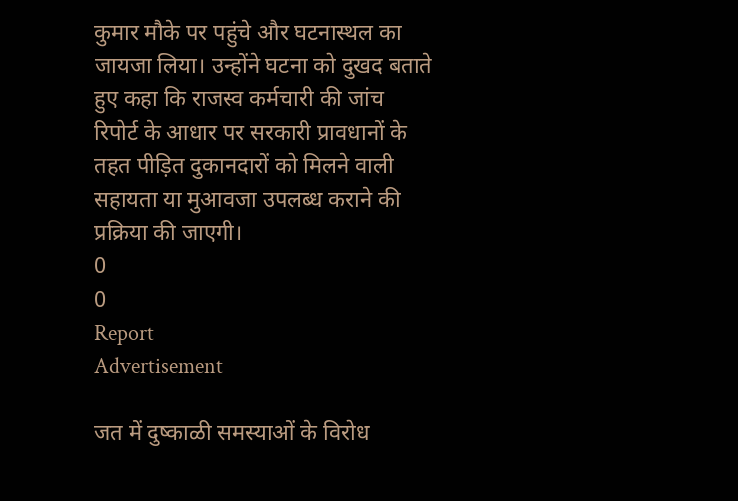कुमार मौके पर पहुंचे और घटनास्थल का जायजा लिया। उन्होंने घटना को दुखद बताते हुए कहा कि राजस्व कर्मचारी की जांच रिपोर्ट के आधार पर सरकारी प्रावधानों के तहत पीड़ित दुकानदारों को मिलने वाली सहायता या मुआवजा उपलब्ध कराने की प्रक्रिया की जाएगी।
0
0
Report
Advertisement

जत में दुष्काळी समस्याओं के विरोध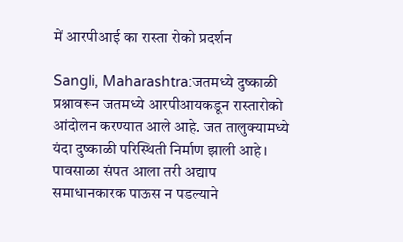में आरपीआई का रास्ता रोको प्रदर्शन

Sangli, Maharashtra:जतमध्ये दुष्काळी प्रश्नावरून जतमध्ये आरपीआयकडून रास्तारोको आंदोलन करण्यात आले आहे. जत तालुक्यामध्ये यंदा दुष्काळी परिस्थिती निर्माण झाली आहे। पावसाळा संपत आला तरी अद्याप समाधानकारक पाऊस न पडल्याने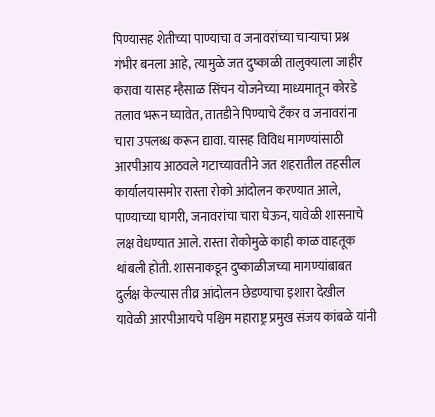पिण्यासह शेतीच्या पाण्याचा व जनावरांच्या चाऱ्याचा प्रश्न गंभीर बनला आहे, त्यामुळे जत दुष्काळी तालुक्याला जाहीर करावा यासह म्हैसाळ सिंचन योजनेच्या माध्यमातून कोरडे तलाव भरून घ्यावेत, तातडीने पिण्याचे टँकर व जनावरांना चारा उपलब्ध करून द्यावा. यासह विविध मागण्यांसाठी आरपीआय आठवले गटाच्यावतीने जत शहरातील तहसील कार्यालयासमोर रास्ता रोको आंदोलन करण्यात आले, पाण्याच्या घागरी, जनावरांचा चारा घेऊन, यावेळी शासनाचे लक्ष वेधण्यात आले. रास्ता रोकोमुळे काही काळ वाहतूक थांबली होती. शासनाकडून दुष्काळीजच्या मागण्यांबाबत दुर्लक्ष केल्यास तीव्र आंदोलन छेडण्याचा इशारा देखील यावेळी आरपीआयचे पश्चिम महाराष्ट्र प्रमुख संजय कांबळे यांनी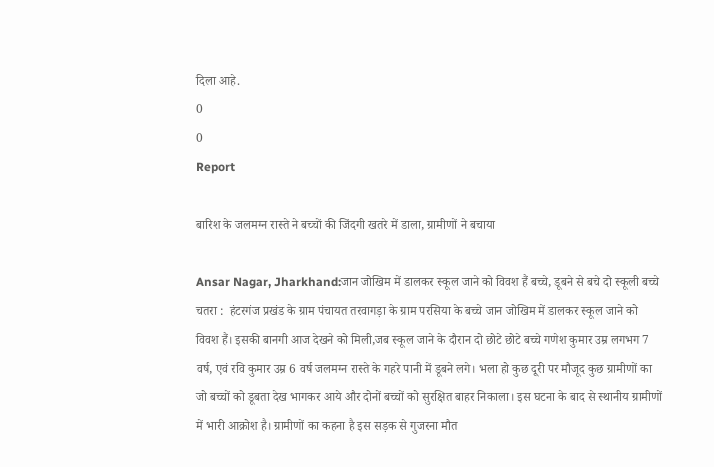दिला आहे.
0
0
Report

बारिश के जलमग्न रास्ते ने बच्चों की जिंदगी खतरे में डाला, ग्रामीणों ने बचाया

Ansar Nagar, Jharkhand:जान जोखिम में डालकर स्कूल जाने को विवश हैं बच्चे, डूबने से बचे दो स्कूली बच्चे चतरा :  हंटरगंज प्रखंड के ग्राम पंचायत तरवागड़ा के ग्राम परसिया के बच्चे जान जोखिम में डालकर स्कूल जाने को विवश हैं। इसकी बानगी आज देखने को मिली,जब स्कूल जाने के दौरान दो छोटे छोटे बच्चे गणेश कुमार उम्र लगभग 7 वर्ष, एवं रवि कुमार उम्र 6 वर्ष जलमग्न रास्ते के गहरे पानी में डूबने लगे। भला हो कुछ दूरी पर मौजूद कुछ ग्रामीणों का जो बच्चों को डूबता देख भागकर आये और दोनों बच्चों को सुरक्षित बाहर निकाला। इस घटना के बाद से स्थानीय ग्रामीणों में भारी आक्रोश है। ग्रामीणों का कहना है इस सड़क से गुजरना मौत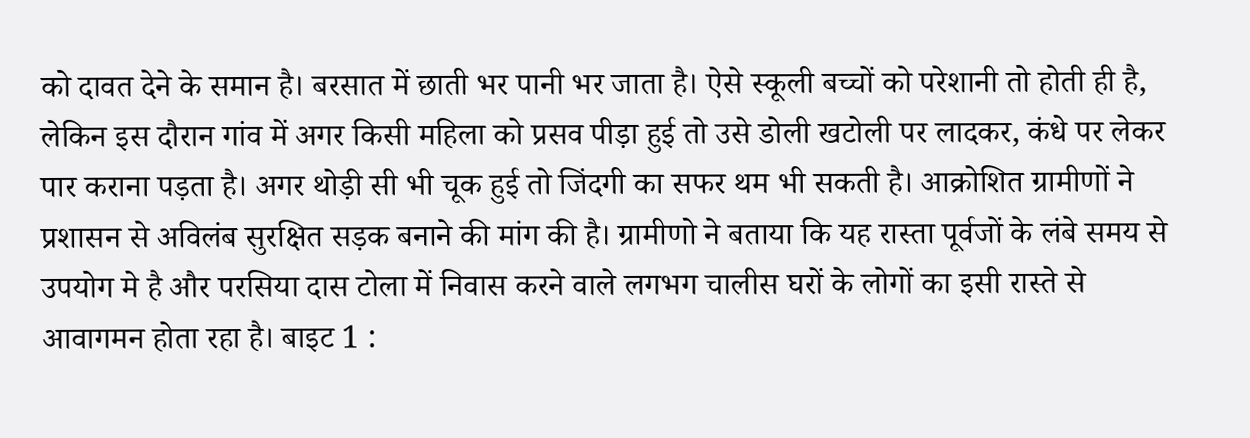को दावत देने के समान है। बरसात में छाती भर पानी भर जाता है। ऐसे स्कूली बच्चों को परेशानी तो होती ही है, लेकिन इस दौरान गांव में अगर किसी महिला को प्रसव पीड़ा हुई तो उसे डोली खटोली पर लादकर, कंधे पर लेकर पार कराना पड़ता है। अगर थोड़ी सी भी चूक हुई तो जिंदगी का सफर थम भी सकती है। आक्रोशित ग्रामीणों ने प्रशासन से अविलंब सुरक्षित सड़क बनाने की मांग की है। ग्रामीणो ने बताया कि यह रास्ता पूर्वजों के लंबे समय से उपयोग मे है और परसिया दास टोला में निवास करने वाले लगभग चालीस घरों के लोगों का इसी रास्ते से आवागमन होता रहा है। बाइट 1 :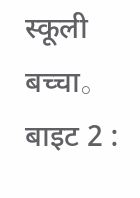स्कूली बच्चा。 बाइट 2 :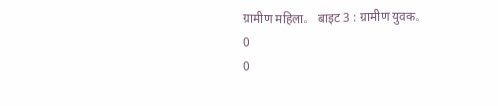ग्रामीण महिला。 बाइट 3 : ग्रामीण युवक。
0
0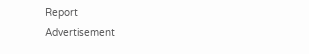Report
Advertisement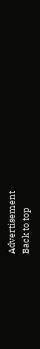Advertisement
Back to top